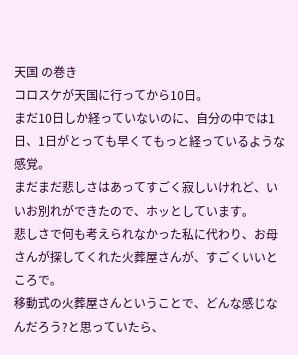天国 の巻き
コロスケが天国に行ってから10日。
まだ10日しか経っていないのに、自分の中では1日、1日がとっても早くてもっと経っているような感覚。
まだまだ悲しさはあってすごく寂しいけれど、いいお別れができたので、ホッとしています。
悲しさで何も考えられなかった私に代わり、お母さんが探してくれた火葬屋さんが、すごくいいところで。
移動式の火葬屋さんということで、どんな感じなんだろう?と思っていたら、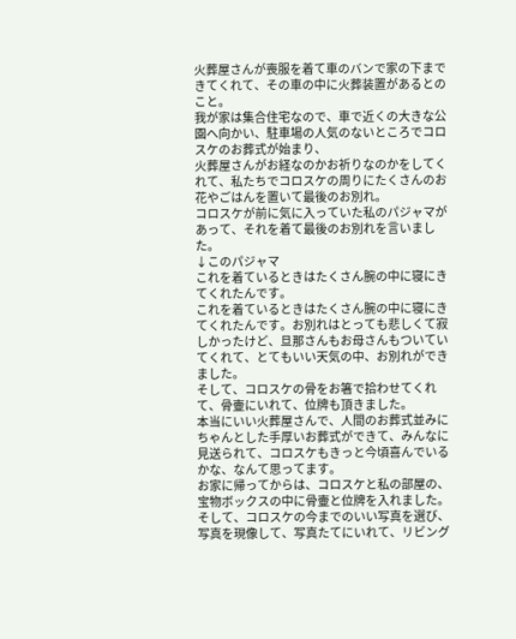火葬屋さんが喪服を着て車のバンで家の下まできてくれて、その車の中に火葬装置があるとのこと。
我が家は集合住宅なので、車で近くの大きな公園へ向かい、駐車場の人気のないところでコロスケのお葬式が始まり、
火葬屋さんがお経なのかお祈りなのかをしてくれて、私たちでコロスケの周りにたくさんのお花やごはんを置いて最後のお別れ。
コロスケが前に気に入っていた私のパジャマがあって、それを着て最後のお別れを言いました。
↓このパジャマ
これを着ているときはたくさん腕の中に寝にきてくれたんです。
これを着ているときはたくさん腕の中に寝にきてくれたんです。お別れはとっても悲しくて寂しかったけど、旦那さんもお母さんもついていてくれて、とてもいい天気の中、お別れができました。
そして、コロスケの骨をお箸で拾わせてくれて、骨壷にいれて、位牌も頂きました。
本当にいい火葬屋さんで、人間のお葬式並みにちゃんとした手厚いお葬式ができて、みんなに見送られて、コロスケもきっと今頃喜んでいるかな、なんて思ってます。
お家に帰ってからは、コロスケと私の部屋の、宝物ボックスの中に骨壷と位牌を入れました。
そして、コロスケの今までのいい写真を選び、写真を現像して、写真たてにいれて、リビング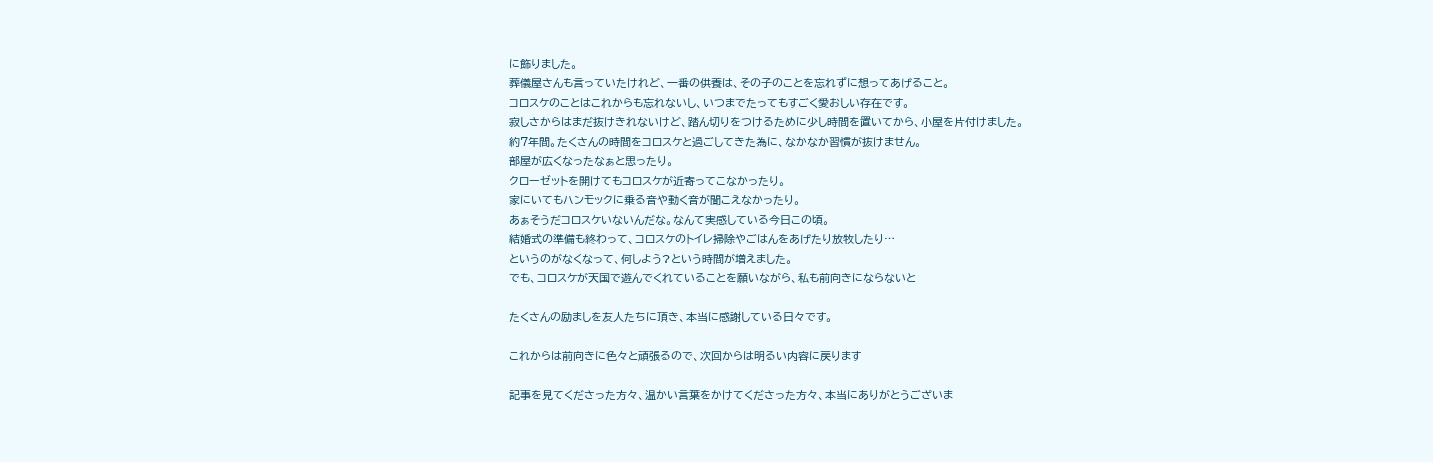に飾りました。
葬儀屋さんも言っていたけれど、一番の供養は、その子のことを忘れずに想ってあげること。
コロスケのことはこれからも忘れないし、いつまでたってもすごく愛おしい存在です。
寂しさからはまだ抜けきれないけど、踏ん切りをつけるために少し時間を置いてから、小屋を片付けました。
約7年間。たくさんの時間をコロスケと過ごしてきた為に、なかなか習慣が抜けません。
部屋が広くなったなぁと思ったり。
クローゼットを開けてもコロスケが近寄ってこなかったり。
家にいてもハンモックに乗る音や動く音が聞こえなかったり。
あぁそうだコロスケいないんだな。なんて実感している今日この頃。
結婚式の準備も終わって、コロスケのトイレ掃除やごはんをあげたり放牧したり…
というのがなくなって、何しよう?という時間が増えました。
でも、コロスケが天国で遊んでくれていることを願いながら、私も前向きにならないと

たくさんの励ましを友人たちに頂き、本当に感謝している日々です。

これからは前向きに色々と頑張るので、次回からは明るい内容に戻ります

記事を見てくださった方々、温かい言葉をかけてくださった方々、本当にありがとうございま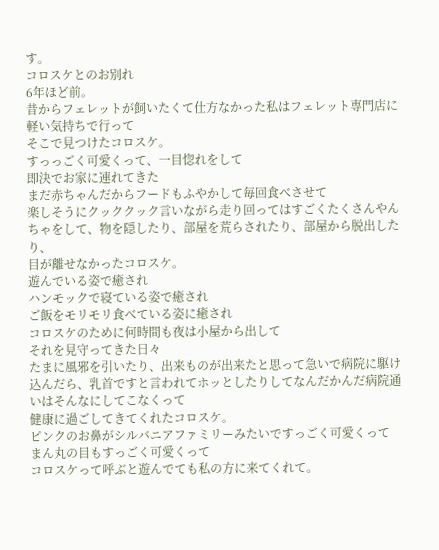す。
コロスケとのお別れ
6年ほど前。
昔からフェレットが飼いたくて仕方なかった私はフェレット専門店に軽い気持ちで行って
そこで見つけたコロスケ。
すっっごく可愛くって、一目惚れをして
即決でお家に連れてきた
まだ赤ちゃんだからフードもふやかして毎回食べさせて
楽しそうにクッククック言いながら走り回ってはすごくたくさんやんちゃをして、物を隠したり、部屋を荒らされたり、部屋から脱出したり、
目が離せなかったコロスケ。
遊んでいる姿で癒され
ハンモックで寝ている姿で癒され
ご飯をモリモリ食べている姿に癒され
コロスケのために何時間も夜は小屋から出して
それを見守ってきた日々
たまに風邪を引いたり、出来ものが出来たと思って急いで病院に駆け込んだら、乳首ですと言われてホッとしたりしてなんだかんだ病院通いはそんなにしてこなくって
健康に過ごしてきてくれたコロスケ。
ピンクのお鼻がシルバニアファミリーみたいですっごく可愛くって
まん丸の目もすっごく可愛くって
コロスケって呼ぶと遊んでても私の方に来てくれて。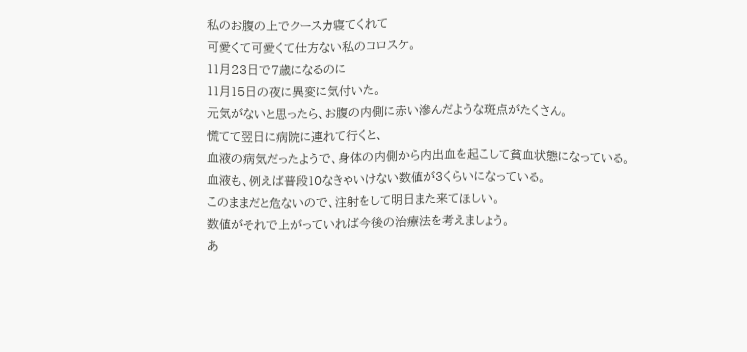私のお腹の上でクースカ寝てくれて
可愛くて可愛くて仕方ない私のコロスケ。
11月23日で7歳になるのに
11月15日の夜に異変に気付いた。
元気がないと思ったら、お腹の内側に赤い滲んだような斑点がたくさん。
慌てて翌日に病院に連れて行くと、
血液の病気だったようで、身体の内側から内出血を起こして貧血状態になっている。
血液も、例えば普段10なきゃいけない数値が3くらいになっている。
このままだと危ないので、注射をして明日また来てほしい。
数値がそれで上がっていれば今後の治療法を考えましょう。
あ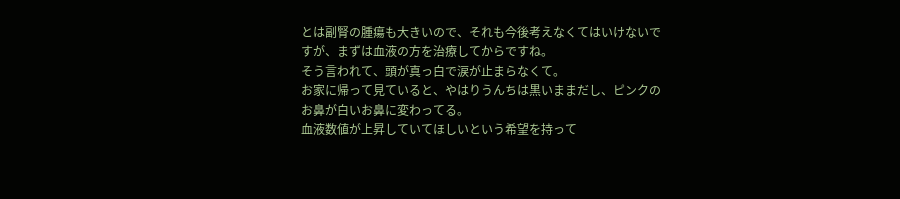とは副腎の腫瘍も大きいので、それも今後考えなくてはいけないですが、まずは血液の方を治療してからですね。
そう言われて、頭が真っ白で涙が止まらなくて。
お家に帰って見ていると、やはりうんちは黒いままだし、ピンクのお鼻が白いお鼻に変わってる。
血液数値が上昇していてほしいという希望を持って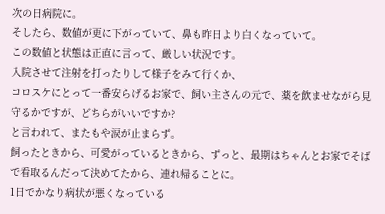次の日病院に。
そしたら、数値が更に下がっていて、鼻も昨日より白くなっていて。
この数値と状態は正直に言って、厳しい状況です。
入院させて注射を打ったりして様子をみて行くか、
コロスケにとって一番安らげるお家で、飼い主さんの元で、薬を飲ませながら見守るかですが、どちらがいいですか?
と言われて、またもや涙が止まらず。
飼ったときから、可愛がっているときから、ずっと、最期はちゃんとお家でそばで看取るんだって決めてたから、連れ帰ることに。
1日でかなり病状が悪くなっている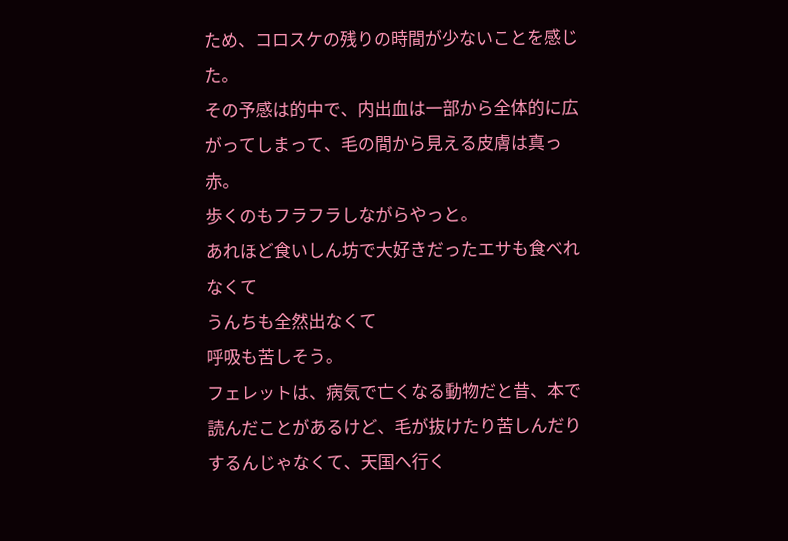ため、コロスケの残りの時間が少ないことを感じた。
その予感は的中で、内出血は一部から全体的に広がってしまって、毛の間から見える皮膚は真っ赤。
歩くのもフラフラしながらやっと。
あれほど食いしん坊で大好きだったエサも食べれなくて
うんちも全然出なくて
呼吸も苦しそう。
フェレットは、病気で亡くなる動物だと昔、本で読んだことがあるけど、毛が抜けたり苦しんだりするんじゃなくて、天国へ行く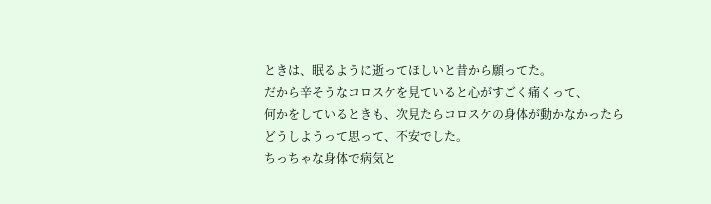ときは、眠るように逝ってほしいと昔から願ってた。
だから辛そうなコロスケを見ていると心がすごく痛くって、
何かをしているときも、次見たらコロスケの身体が動かなかったらどうしようって思って、不安でした。
ちっちゃな身体で病気と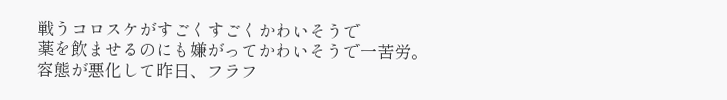戦うコロスケがすごくすごくかわいそうで
薬を飲ませるのにも嫌がってかわいそうで一苦労。
容態が悪化して昨日、フラフ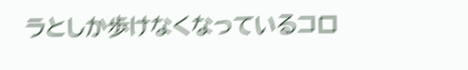ラとしか歩けなくなっているコロ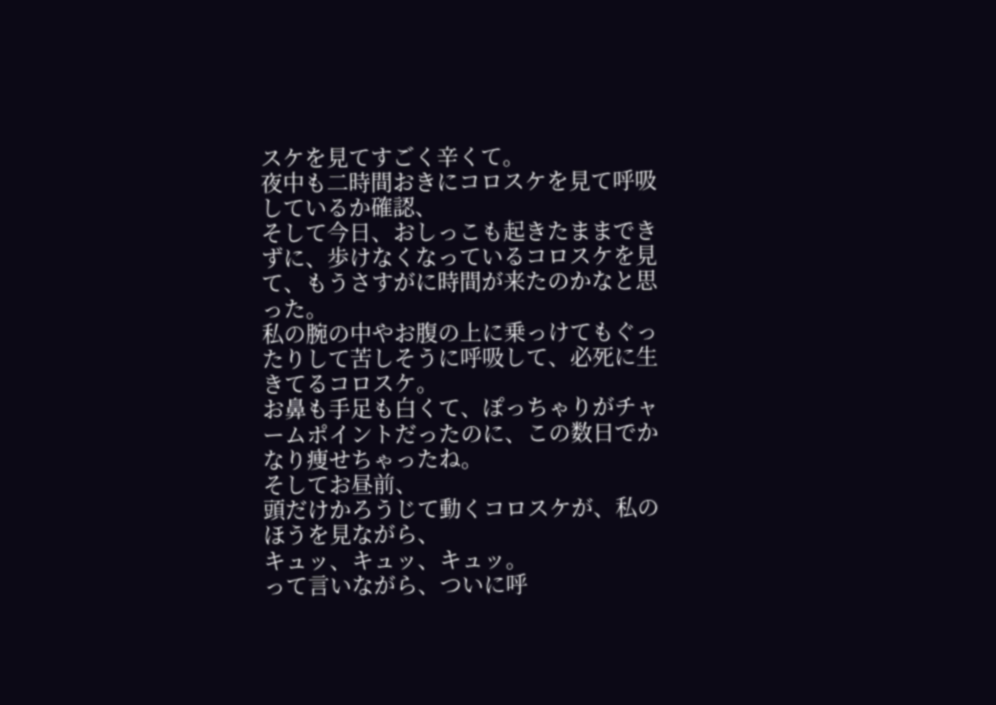スケを見てすごく辛くて。
夜中も二時間おきにコロスケを見て呼吸しているか確認、
そして今日、おしっこも起きたままできずに、歩けなくなっているコロスケを見て、もうさすがに時間が来たのかなと思った。
私の腕の中やお腹の上に乗っけてもぐったりして苦しそうに呼吸して、必死に生きてるコロスケ。
お鼻も手足も白くて、ぽっちゃりがチャームポイントだったのに、この数日でかなり痩せちゃったね。
そしてお昼前、
頭だけかろうじて動くコロスケが、私のほうを見ながら、
キュッ、キュッ、キュッ。
って言いながら、ついに呼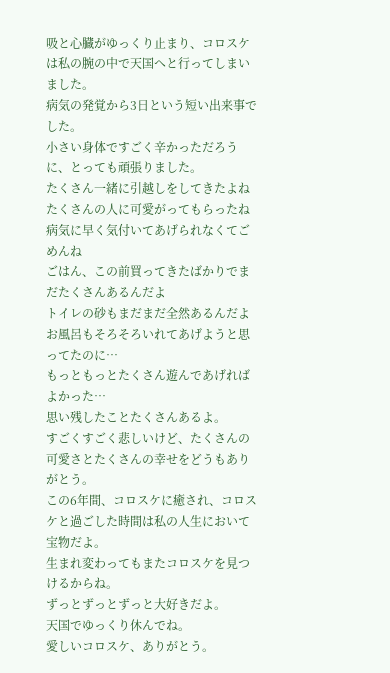吸と心臓がゆっくり止まり、コロスケは私の腕の中で天国へと行ってしまいました。
病気の発覚から3日という短い出来事でした。
小さい身体ですごく辛かっただろうに、とっても頑張りました。
たくさん一緒に引越しをしてきたよね
たくさんの人に可愛がってもらったね
病気に早く気付いてあげられなくてごめんね
ごはん、この前買ってきたばかりでまだたくさんあるんだよ
トイレの砂もまだまだ全然あるんだよ
お風呂もそろそろいれてあげようと思ってたのに…
もっともっとたくさん遊んであげればよかった…
思い残したことたくさんあるよ。
すごくすごく悲しいけど、たくさんの可愛さとたくさんの幸せをどうもありがとう。
この6年間、コロスケに癒され、コロスケと過ごした時間は私の人生において宝物だよ。
生まれ変わってもまたコロスケを見つけるからね。
ずっとずっとずっと大好きだよ。
天国でゆっくり休んでね。
愛しいコロスケ、ありがとう。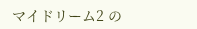マイドリーム2 の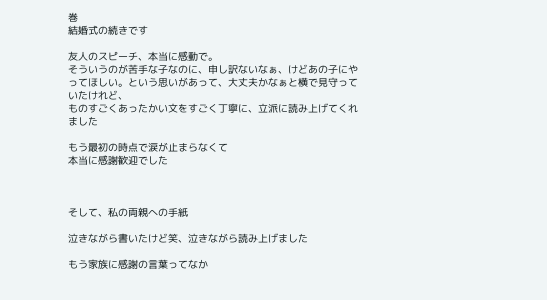巻
結婚式の続きです

友人のスピーチ、本当に感動で。
そういうのが苦手な子なのに、申し訳ないなぁ、けどあの子にやってほしい。という思いがあって、大丈夫かなぁと横で見守っていたけれど、
ものすごくあったかい文をすごく丁寧に、立派に読み上げてくれました

もう最初の時点で涙が止まらなくて
本当に感謝歓迎でした



そして、私の両親への手紙

泣きながら書いたけど笑、泣きながら読み上げました

もう家族に感謝の言葉ってなか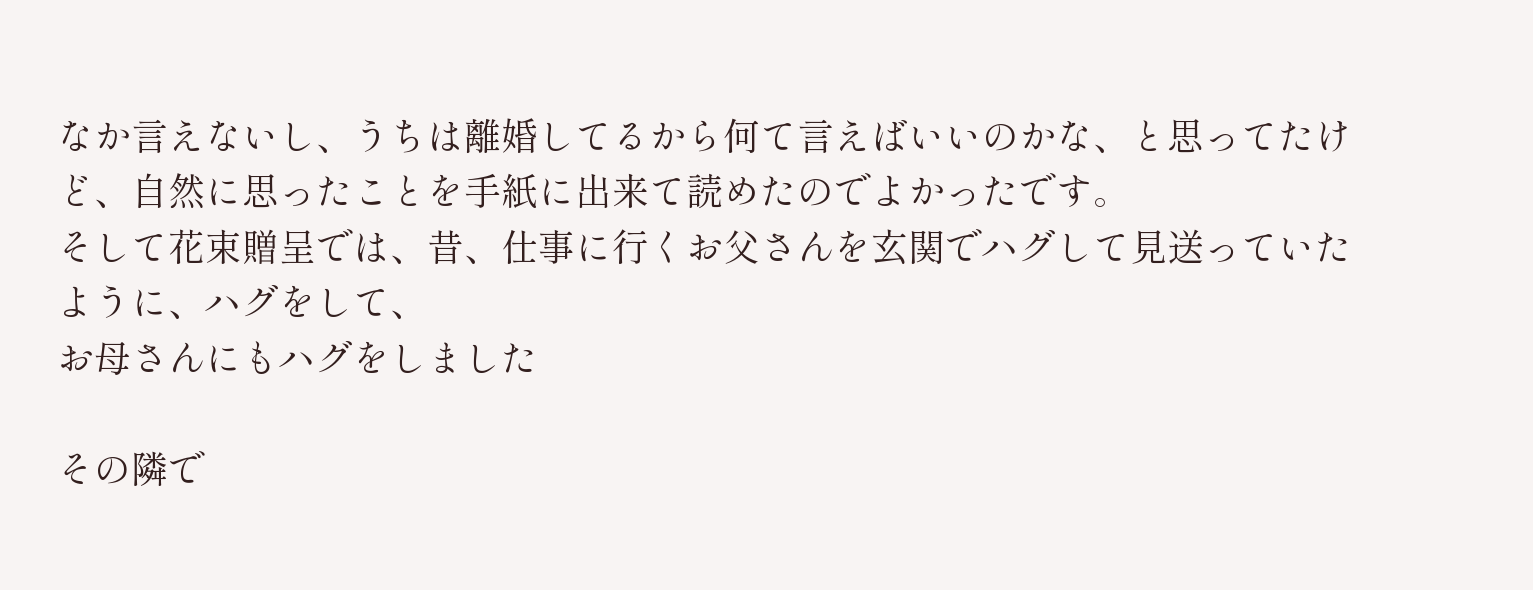なか言えないし、うちは離婚してるから何て言えばいいのかな、と思ってたけど、自然に思ったことを手紙に出来て読めたのでよかったです。
そして花束贈呈では、昔、仕事に行くお父さんを玄関でハグして見送っていたように、ハグをして、
お母さんにもハグをしました

その隣で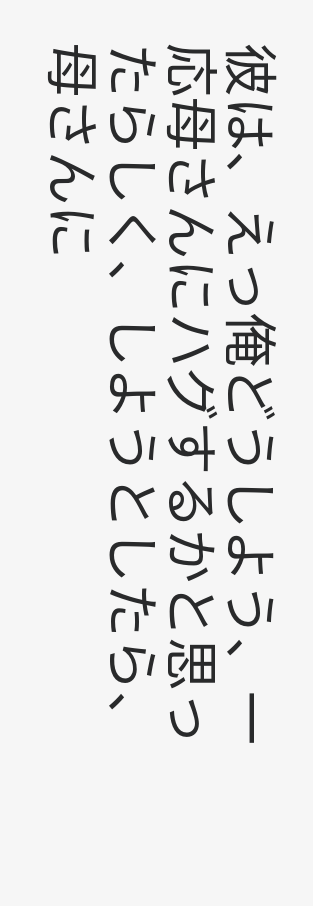彼は、えっ俺どうしよう、一応母さんにハグするかと思ったらしく、しようとしたら、母さんに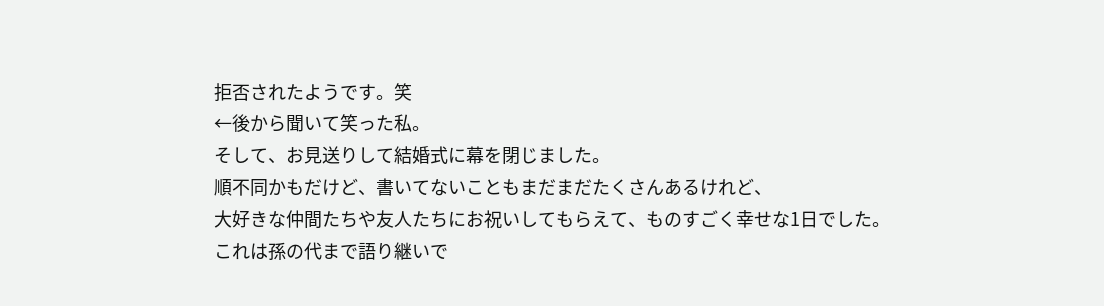拒否されたようです。笑
←後から聞いて笑った私。
そして、お見送りして結婚式に幕を閉じました。
順不同かもだけど、書いてないこともまだまだたくさんあるけれど、
大好きな仲間たちや友人たちにお祝いしてもらえて、ものすごく幸せな1日でした。
これは孫の代まで語り継いで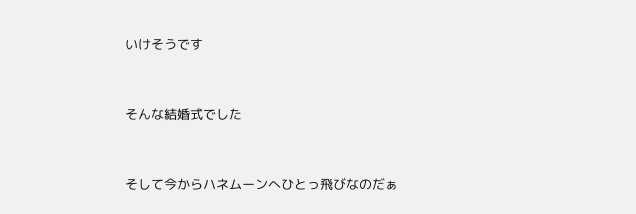いけそうです



そんな結婚式でした



そして今からハネムーンへひとっ飛びなのだぁ